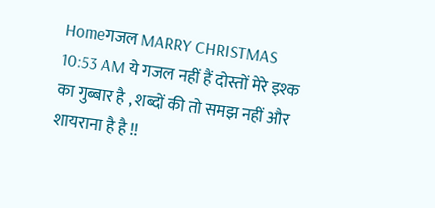Homeगजल MARRY CHRISTMAS 10:53 AM ये गजल नहीं हैं दोस्तों मेरे इश्क का गुब्बार है , शब्दों की तो समझ नहीं और शायराना है है !!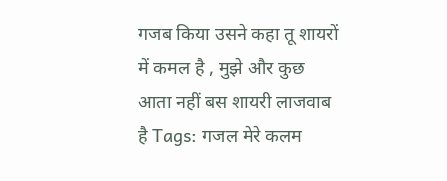गजब किया उसने कहा तू शायरों में कमल है , मुझे और कुछ आता नहीं बस शायरी लाजवाब है Tags: गजल मेरे कलम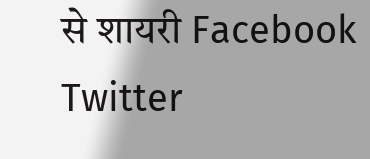से शायरी Facebook Twitter